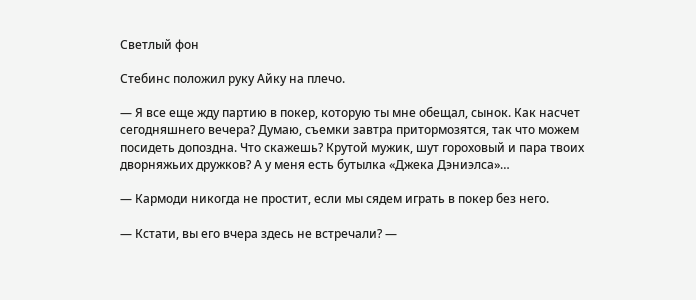Светлый фон

Стебинс положил руку Айку на плечо.

— Я все еще жду партию в покер, которую ты мне обещал, сынок. Как насчет сегодняшнего вечера? Думаю, съемки завтра притормозятся, так что можем посидеть допоздна. Что скажешь? Крутой мужик, шут гороховый и пара твоих дворняжьих дружков? А у меня есть бутылка «Джека Дэниэлса»…

— Кармоди никогда не простит, если мы сядем играть в покер без него.

— Кстати, вы его вчера здесь не встречали? —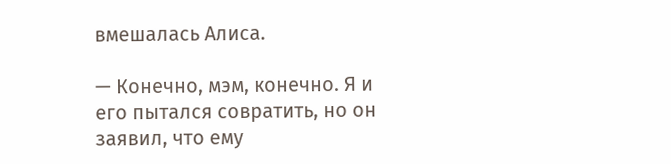вмешалась Алиса.

— Конечно, мэм, конечно. Я и его пытался совратить, но он заявил, что ему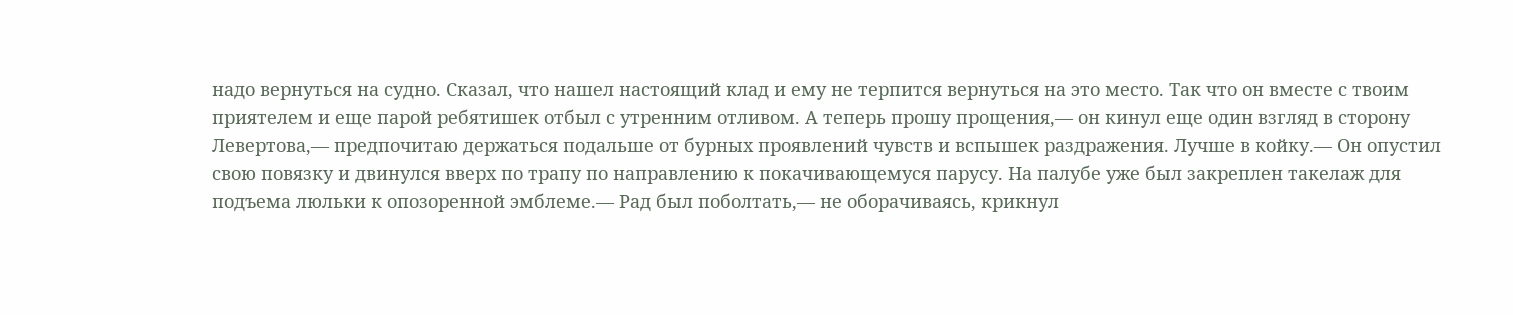надо вернуться на судно. Сказал, что нашел настоящий клад и ему не терпится вернуться на это место. Так что он вместе с твоим приятелем и еще парой ребятишек отбыл с утренним отливом. А теперь прошу прощения,— он кинул еще один взгляд в сторону Левертова,— предпочитаю держаться подальше от бурных проявлений чувств и вспышек раздражения. Лучше в койку.— Он опустил свою повязку и двинулся вверх по трапу по направлению к покачивающемуся парусу. На палубе уже был закреплен такелаж для подъема люльки к опозоренной эмблеме.— Рад был поболтать,— не оборачиваясь, крикнул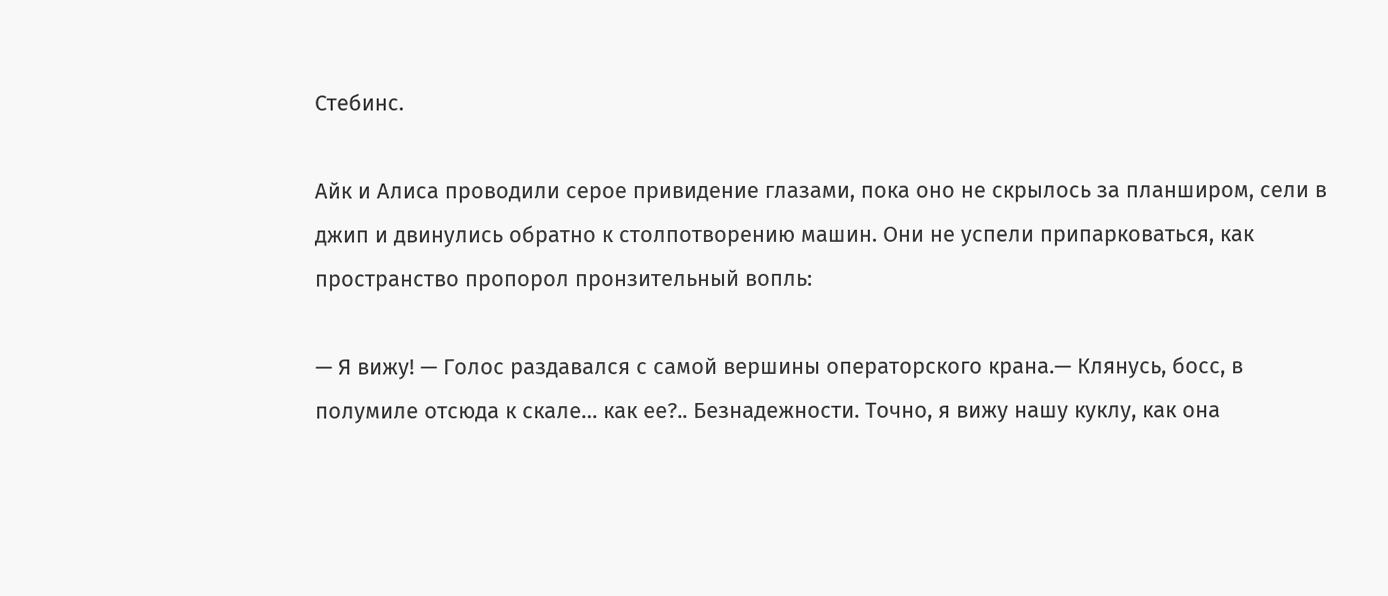Стебинс.

Айк и Алиса проводили серое привидение глазами, пока оно не скрылось за планширом, сели в джип и двинулись обратно к столпотворению машин. Они не успели припарковаться, как пространство пропорол пронзительный вопль:

— Я вижу! — Голос раздавался с самой вершины операторского крана.— Клянусь, босс, в полумиле отсюда к скале… как ее?.. Безнадежности. Точно, я вижу нашу куклу, как она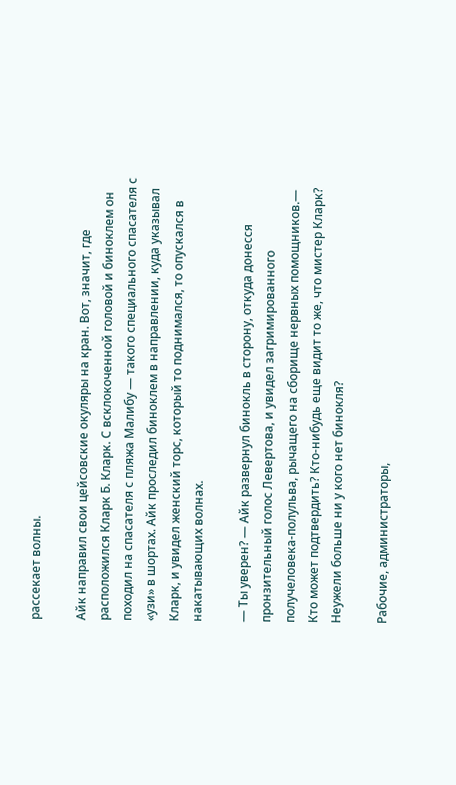рассекает волны.

Айк направил свои цейсовские окуляры на кран. Вот, значит, где расположился Кларк Б. Кларк. С всклокоченной головой и биноклем он походил на спасателя с пляжа Малибу — такого специального спасателя с «узи» в шортах. Айк проследил биноклем в направлении, куда указывал Кларк, и увидел женский торс, который то поднимался, то опускался в накатывающих волнах.

— Ты уверен? — Айк развернул бинокль в сторону, откуда донесся пронзительный голос Левертова, и увидел загримированного получеловека-полульва, рычащего на сборище нервных помощников.— Кто может подтвердить? Кто-нибудь еще видит то же, что мистер Кларк? Неужели больше ни у кого нет бинокля?

Рабочие, администраторы,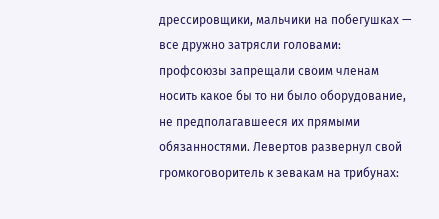дрессировщики, мальчики на побегушках — все дружно затрясли головами: профсоюзы запрещали своим членам носить какое бы то ни было оборудование, не предполагавшееся их прямыми обязанностями. Левертов развернул свой громкоговоритель к зевакам на трибунах: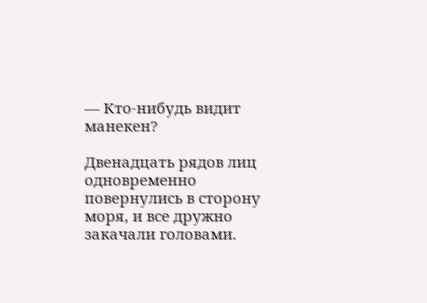— Кто-нибудь видит манекен?

Двенадцать рядов лиц одновременно повернулись в сторону моря, и все дружно закачали головами.